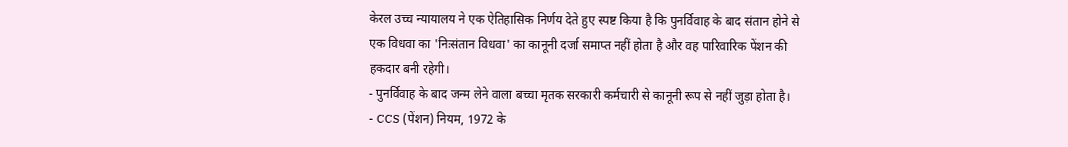केरल उच्च न्यायालय ने एक ऐतिहासिक निर्णय देते हुए स्पष्ट किया है कि पुनर्विवाह के बाद संतान होने से एक विधवा का 'निःसंतान विधवा' का कानूनी दर्जा समाप्त नहीं होता है और वह पारिवारिक पेंशन की हकदार बनी रहेगी।
- पुनर्विवाह के बाद जन्म लेने वाला बच्चा मृतक सरकारी कर्मचारी से कानूनी रूप से नहीं जुड़ा होता है।
- CCS (पेंशन) नियम, 1972 के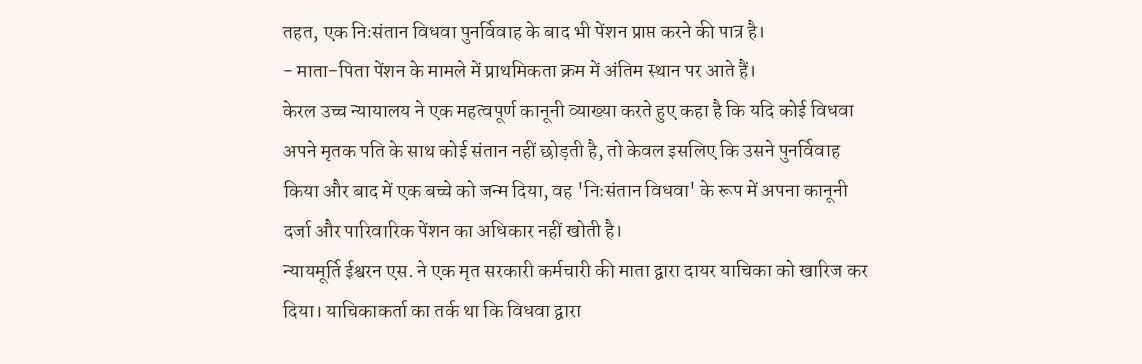तहत, एक निःसंतान विधवा पुनर्विवाह के बाद भी पेंशन प्राप्त करने की पात्र है।
- माता-पिता पेंशन के मामले में प्राथमिकता क्रम में अंतिम स्थान पर आते हैं।
केरल उच्च न्यायालय ने एक महत्वपूर्ण कानूनी व्याख्या करते हुए कहा है कि यदि कोई विधवा अपने मृतक पति के साथ कोई संतान नहीं छोड़ती है, तो केवल इसलिए कि उसने पुनर्विवाह किया और बाद में एक बच्चे को जन्म दिया, वह 'निःसंतान विधवा' के रूप में अपना कानूनी दर्जा और पारिवारिक पेंशन का अधिकार नहीं खोती है।
न्यायमूर्ति ईश्वरन एस. ने एक मृत सरकारी कर्मचारी की माता द्वारा दायर याचिका को खारिज कर दिया। याचिकाकर्ता का तर्क था कि विधवा द्वारा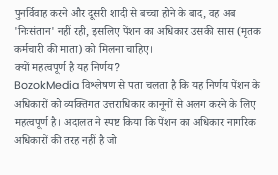पुनर्विवाह करने और दूसरी शादी से बच्चा होने के बाद, वह अब 'निःसंतान' नहीं रही, इसलिए पेंशन का अधिकार उसकी सास (मृतक कर्मचारी की माता) को मिलना चाहिए।
क्यों महत्वपूर्ण है यह निर्णय?
BozokMedia विश्लेषण से पता चलता है कि यह निर्णय पेंशन के अधिकारों को व्यक्तिगत उत्तराधिकार कानूनों से अलग करने के लिए महत्वपूर्ण है। अदालत ने स्पष्ट किया कि पेंशन का अधिकार नागरिक अधिकारों की तरह नहीं है जो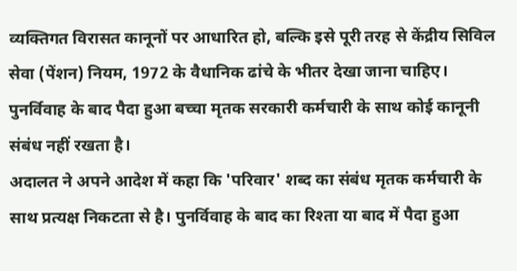व्यक्तिगत विरासत कानूनों पर आधारित हो, बल्कि इसे पूरी तरह से केंद्रीय सिविल सेवा (पेंशन) नियम, 1972 के वैधानिक ढांचे के भीतर देखा जाना चाहिए।
पुनर्विवाह के बाद पैदा हुआ बच्चा मृतक सरकारी कर्मचारी के साथ कोई कानूनी संबंध नहीं रखता है।
अदालत ने अपने आदेश में कहा कि 'परिवार' शब्द का संबंध मृतक कर्मचारी के साथ प्रत्यक्ष निकटता से है। पुनर्विवाह के बाद का रिश्ता या बाद में पैदा हुआ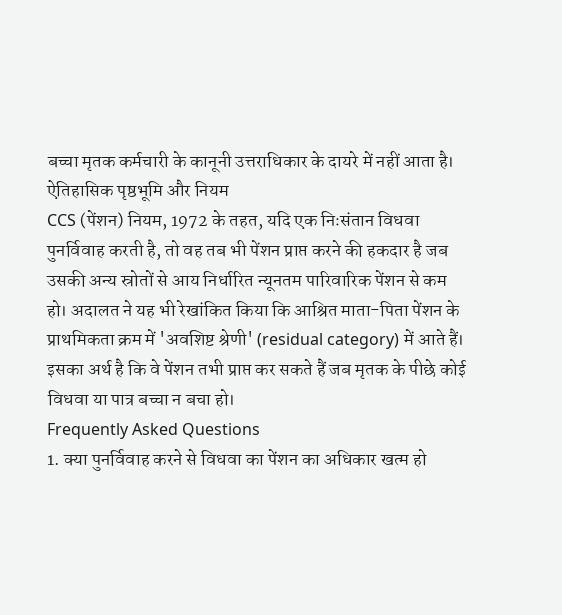बच्चा मृतक कर्मचारी के कानूनी उत्तराधिकार के दायरे में नहीं आता है।
ऐतिहासिक पृष्ठभूमि और नियम
CCS (पेंशन) नियम, 1972 के तहत, यदि एक निःसंतान विधवा पुनर्विवाह करती है, तो वह तब भी पेंशन प्राप्त करने की हकदार है जब उसकी अन्य स्रोतों से आय निर्धारित न्यूनतम पारिवारिक पेंशन से कम हो। अदालत ने यह भी रेखांकित किया कि आश्रित माता-पिता पेंशन के प्राथमिकता क्रम में 'अवशिष्ट श्रेणी' (residual category) में आते हैं। इसका अर्थ है कि वे पेंशन तभी प्राप्त कर सकते हैं जब मृतक के पीछे कोई विधवा या पात्र बच्चा न बचा हो।
Frequently Asked Questions
1. क्या पुनर्विवाह करने से विधवा का पेंशन का अधिकार खत्म हो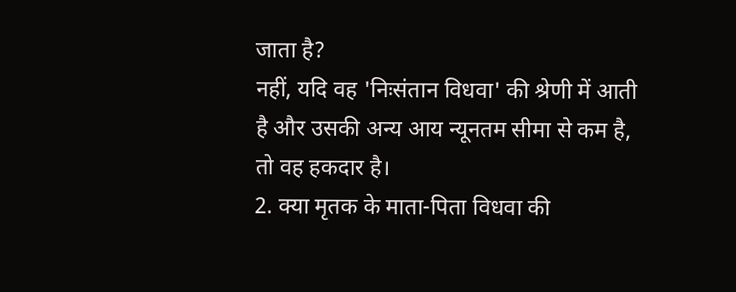जाता है?
नहीं, यदि वह 'निःसंतान विधवा' की श्रेणी में आती है और उसकी अन्य आय न्यूनतम सीमा से कम है, तो वह हकदार है।
2. क्या मृतक के माता-पिता विधवा की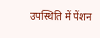उपस्थिति में पेंशन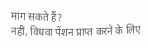मांग सकते हैं?
नहीं, विधवा पेंशन प्राप्त करने के लिए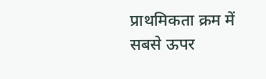प्राथमिकता क्रम में सबसे ऊपर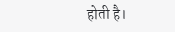होती है।